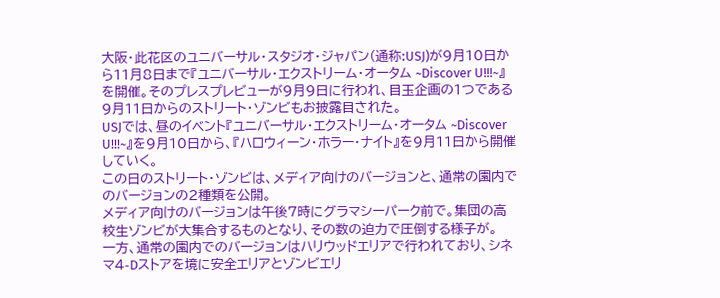大阪・此花区のユニバーサル・スタジオ・ジャパン(通称:USJ)が9月10日から11月8日まで『ユニバーサル・エクストリーム・オータム ~Discover U!!!~』を開催。そのプレスプレビューが9月9日に行われ、目玉企画の1つである9月11日からのストリート・ゾンビもお披露目された。
USJでは、昼のイベント『ユニバーサル・エクストリーム・オータム ~Discover U!!!~』を9月10日から、『ハロウィーン・ホラー・ナイト』を9月11日から開催していく。
この日のストリート・ゾンビは、メディア向けのバージョンと、通常の園内でのバージョンの2種類を公開。
メディア向けのバージョンは午後7時にグラマシーパーク前で。集団の高校生ゾンビが大集合するものとなり、その数の迫力で圧倒する様子が。
一方、通常の園内でのバージョンはハリウッドエリアで行われており、シネマ4-Dストアを境に安全エリアとゾンビエリ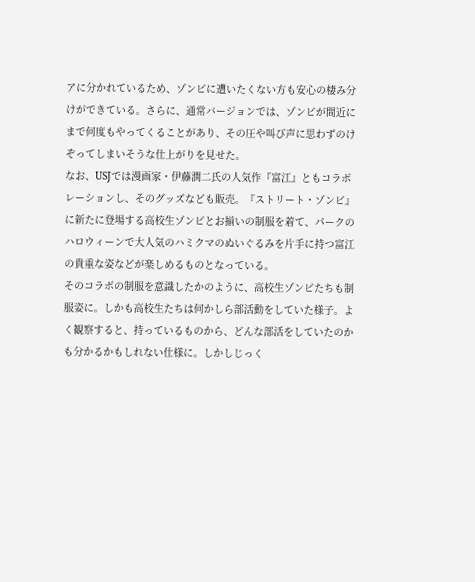アに分かれているため、ゾンビに遭いたくない方も安心の棲み分けができている。さらに、通常バージョンでは、ゾンビが間近にまで何度もやってくることがあり、その圧や叫び声に思わずのけぞってしまいそうな仕上がりを見せた。
なお、USJでは漫画家・伊藤潤二氏の人気作『富江』ともコラボレーションし、そのグッズなども販売。『ストリート・ゾンビ』に新たに登場する高校生ゾンビとお揃いの制服を着て、パークのハロウィーンで大人気のハミクマのぬいぐるみを片手に持つ富江の貴重な姿などが楽しめるものとなっている。
そのコラボの制服を意識したかのように、高校生ゾンビたちも制服姿に。しかも高校生たちは何かしら部活動をしていた様子。よく観察すると、持っているものから、どんな部活をしていたのかも分かるかもしれない仕様に。しかしじっく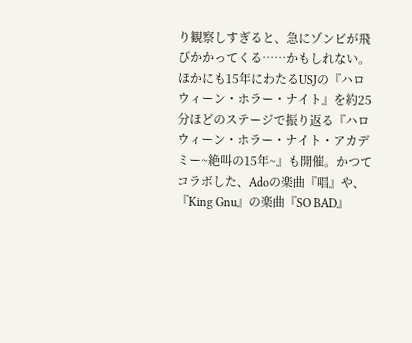り観察しすぎると、急にゾンビが飛びかかってくる……かもしれない。
ほかにも15年にわたるUSJの『ハロウィーン・ホラー・ナイト』を約25分ほどのステージで振り返る『ハロウィーン・ホラー・ナイト・アカデミー~絶叫の15年~』も開催。かつてコラボした、Adoの楽曲『唱』や、『King Gnu』の楽曲『SO BAD』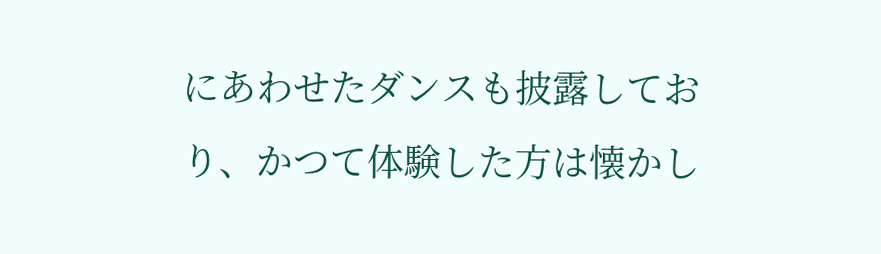にあわせたダンスも披露しており、かつて体験した方は懐かし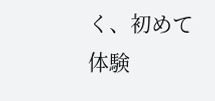く、初めて体験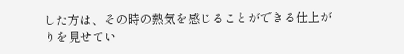した方は、その時の熱気を感じることができる仕上がりを見せてい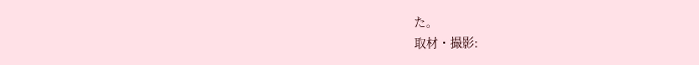た。
取材・撮影: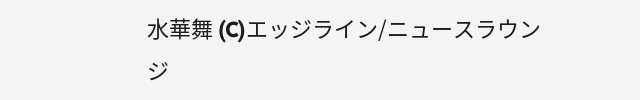水華舞 (C)エッジライン/ニュースラウンジ